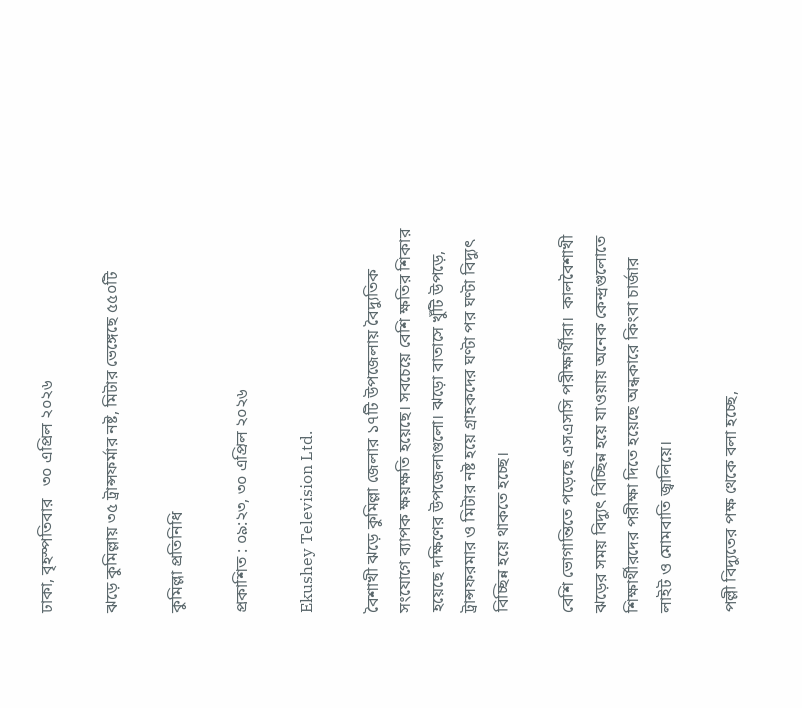ঢাকা, বৃহস্পতিবার   ৩০ এপ্রিল ২০২৬

ঝড়ে কুমিল্লায় ৩৫ ট্রান্সফর্মার নষ্ট, মিটার ভেঙ্গেছে ৫৫০টি

কুমিল্লা প্রতিনিধি

প্রকাশিত : ০৯:২৩, ৩০ এপ্রিল ২০২৬

Ekushey Television Ltd.

বৈশাখী ঝড়ে কুমিল্লা জেলার ১৭টি উপজেলায় বৈদ্যুতিক সংযোগে ব্যাপক ক্ষয়ক্ষতি হয়েছে। সবচেয়ে বেশি ক্ষতির শিকার হয়েছে দক্ষিণের উপজেলাগুলো। ঝড়ো বাতাসে খুঁটি উপড়ে, ট্রান্সফরমার ও মিটার নষ্ট হয়ে গ্রাহকদের ঘণ্টা পর ঘণ্টা বিদ্যুৎ বিচ্ছিন্ন হয়ে থাকতে হচ্ছে।

বেশি ভোগান্তিতে পড়েছে এসএসসি পরীক্ষার্থীরা।  কালবৈশাখী ঝড়ের সময় বিদ্যুৎ বিচ্ছিন্ন হয়ে যাওয়ায় অনেক কেন্দ্রগুলোতে শিক্ষার্থীরদের পরীক্ষা দিতে হয়েছে অন্ধকারে কিংবা চার্জার লাইট ও মোমবাতি জ্বালিয়ে।

পল্লী বিদ্যুতের পক্ষ থেকে বলা হচ্ছে,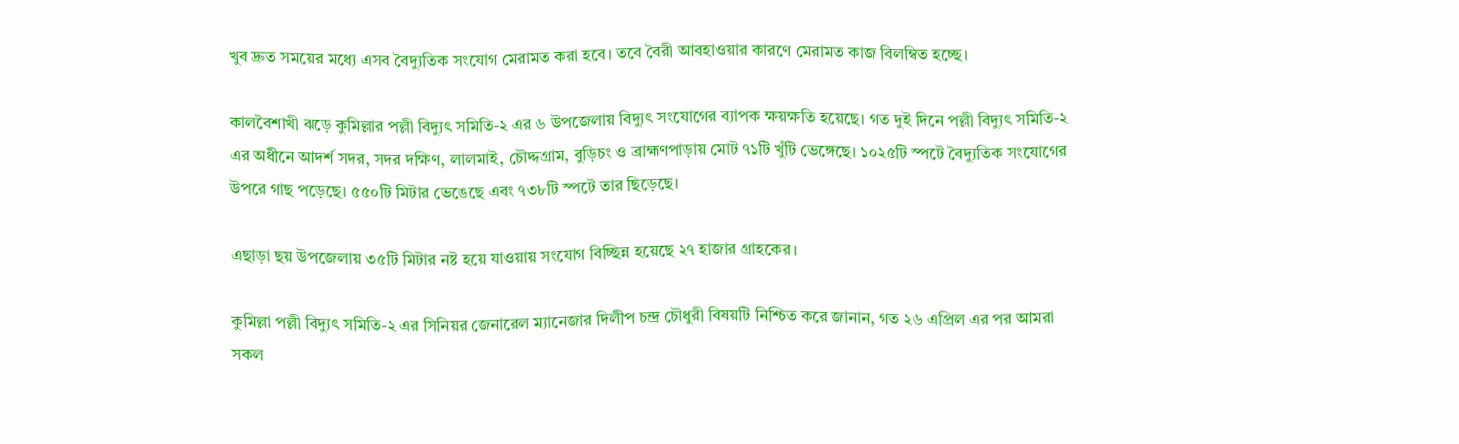খুব দ্রুত সময়ের মধ্যে এসব বৈদ্যুতিক সংযোগ মেরামত করা হবে। তবে বৈরী আবহাওয়ার কারণে মেরামত কাজ বিলম্বিত হচ্ছে।

কালবৈশাখী ঝড়ে কুমিল্লার পল্লী বিদ্যুৎ সমিতি-২ এর ৬ উপজেলায় বিদ্যুৎ সংযোগের ব্যাপক ক্ষয়ক্ষতি হয়েছে। গত দুই দিনে পল্লী বিদ্যুৎ সমিতি-২ এর অধীনে আদর্শ সদর, সদর দক্ষিণ, লালমাই, চৌদ্দগ্রাম, বুড়িচং ও ব্রাহ্মণপাড়ায় মোট ৭১টি খুঁটি ভেঙ্গেছে। ১০২৫টি স্পটে বৈদ্যুতিক সংযোগের উপরে গাছ পড়েছে। ৫৫০টি মিটার ভেঙেছে এবং ৭৩৮টি স্পটে তার ছিড়েছে।

এছাড়া ছয় উপজেলায় ৩৫টি মিটার নষ্ট হয়ে যাওয়ায় সংযোগ বিচ্ছিন্ন হয়েছে ২৭ হাজার গ্রাহকের।

কুমিল্লা পল্লী বিদ্যুৎ সমিতি-২ এর সিনিয়র জেনারেল ম্যানেজার দিলীপ চন্দ্র চৌধুরী বিষয়টি নিশ্চিত করে জানান, গত ২৬ এপ্রিল এর পর আমরা সকল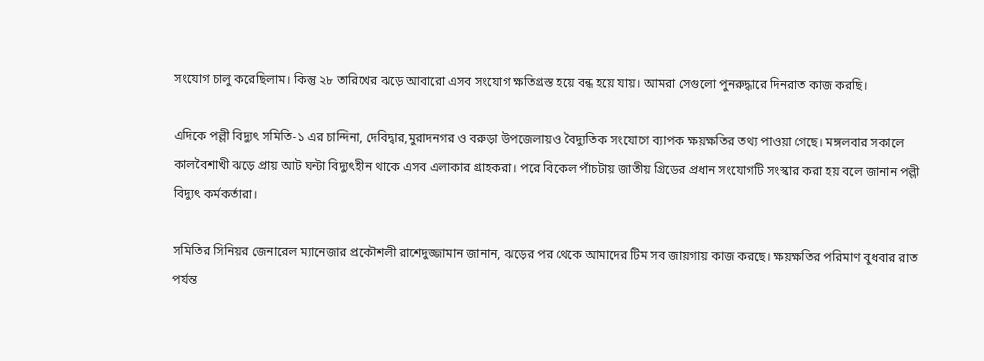সংযোগ চালু করেছিলাম। কিন্তু ২৮ তারিখের ঝড়ে আবারো এসব সংযোগ ক্ষতিগ্রস্ত হয়ে বন্ধ হয়ে যায়। আমরা সেগুলো পুনরুদ্ধারে দিনরাত কাজ করছি।

এদিকে পল্লী বিদ্যুৎ সমিতি-১ এর চান্দিনা, দেবিদ্বার,মুরাদনগর ও বরুড়া উপজেলায়ও বৈদ্যুতিক সংযোগে ব্যাপক ক্ষয়ক্ষতির তথ্য পাওয়া গেছে। মঙ্গলবার সকালে কালবৈশাখী ঝড়ে প্রায় আট ঘন্টা বিদ্যুৎহীন থাকে এসব এলাকার গ্রাহকরা। পরে বিকেল পাঁচটায় জাতীয় গ্রিডের প্রধান সংযোগটি সংস্কার করা হয় বলে জানান পল্লী বিদ্যুৎ কর্মকর্তারা।

সমিতির সিনিয়র জেনারেল ম্যানেজার প্রকৌশলী রাশেদুজ্জামান জানান, ঝড়ের পর থেকে আমাদের টিম সব জায়গায় কাজ করছে। ক্ষয়ক্ষতির পরিমাণ বুধবার রাত পর্যন্ত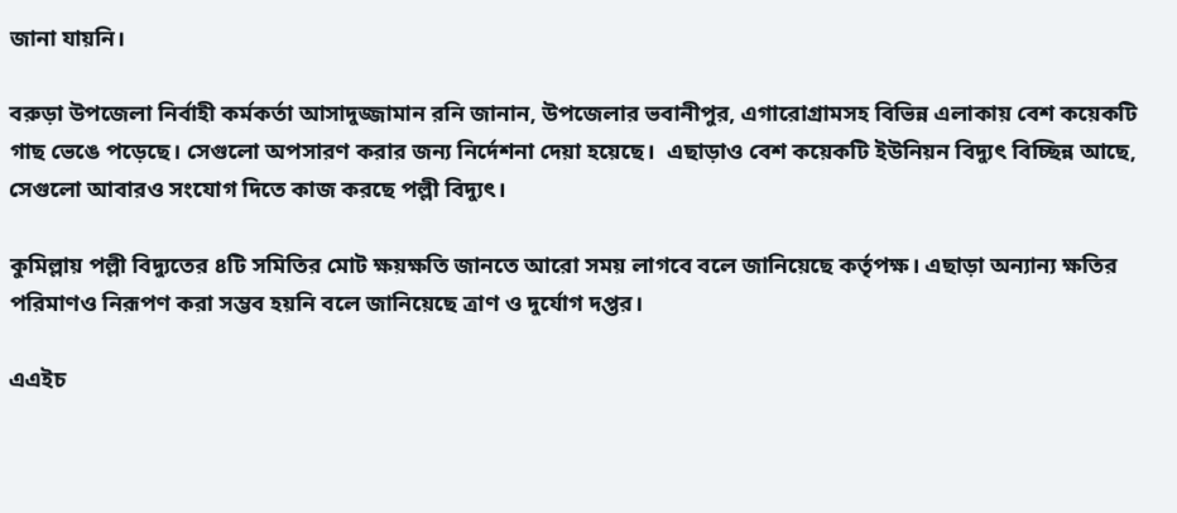জানা যায়নি।

বরুড়া উপজেলা নির্বাহী কর্মকর্তা আসাদুজ্জামান রনি জানান, উপজেলার ভবানীপুর, এগারোগ্রামসহ বিভিন্ন এলাকায় বেশ কয়েকটি গাছ ভেঙে পড়েছে। সেগুলো অপসারণ করার জন্য নির্দেশনা দেয়া হয়েছে।  এছাড়াও বেশ কয়েকটি ইউনিয়ন বিদ্যুৎ বিচ্ছিন্ন আছে, সেগুলো আবারও সংযোগ দিতে কাজ করছে পল্লী বিদ্যুৎ।

কুমিল্লায় পল্লী বিদ্যুতের ৪টি সমিতির মোট ক্ষয়ক্ষতি জানতে আরো সময় লাগবে বলে জানিয়েছে কর্তৃপক্ষ। এছাড়া অন্যান্য ক্ষতির পরিমাণও নিরূপণ করা সম্ভব হয়নি বলে জানিয়েছে ত্রাণ ও দুর্যোগ দপ্তর।

এএইচ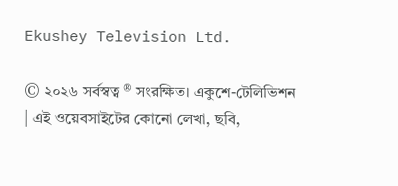Ekushey Television Ltd.

© ২০২৬ সর্বস্বত্ব ® সংরক্ষিত। একুশে-টেলিভিশন | এই ওয়েবসাইটের কোনো লেখা, ছবি,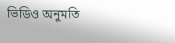ভিডিও অনুমতি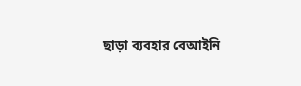ছাড়া ব্যবহার বেআইনি